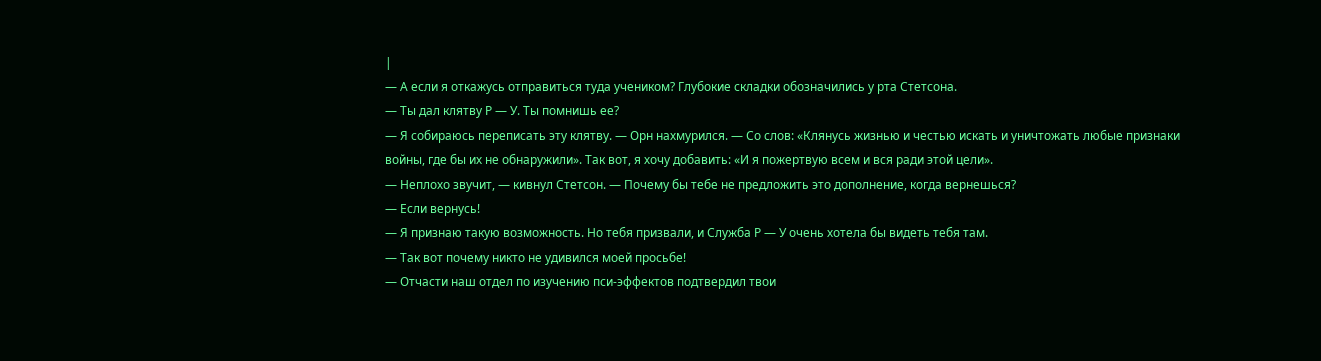|
— А если я откажусь отправиться туда учеником? Глубокие складки обозначились у рта Стетсона.
— Ты дал клятву Р — У. Ты помнишь ее?
— Я собираюсь переписать эту клятву. — Орн нахмурился. — Со слов: «Клянусь жизнью и честью искать и уничтожать любые признаки войны, где бы их не обнаружили». Так вот, я хочу добавить: «И я пожертвую всем и вся ради этой цели».
— Неплохо звучит, — кивнул Стетсон. — Почему бы тебе не предложить это дополнение, когда вернешься?
— Если вернусь!
— Я признаю такую возможность. Но тебя призвали, и Служба Р — У очень хотела бы видеть тебя там.
— Так вот почему никто не удивился моей просьбе!
— Отчасти наш отдел по изучению пси-эффектов подтвердил твои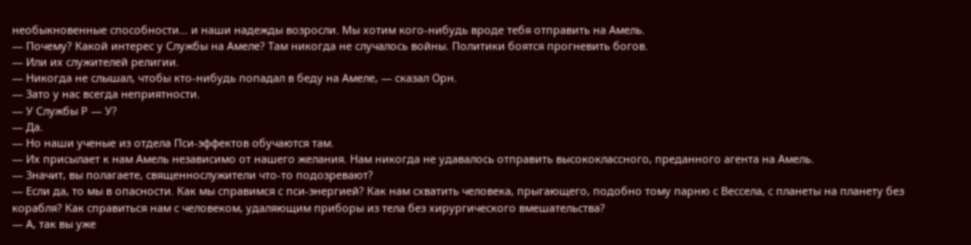необыкновенные способности… и наши надежды возросли. Мы хотим кого-нибудь вроде тебя отправить на Амель.
— Почему? Какой интерес у Службы на Амеле? Там никогда не случалось войны. Политики боятся прогневить богов.
— Или их служителей религии.
— Никогда не слышал, чтобы кто-нибудь попадал в беду на Амеле, — сказал Орн.
— Зато у нас всегда неприятности.
— У Службы Р — У?
— Да.
— Но наши ученые из отдела Пси-эффектов обучаются там.
— Их присылает к нам Амель независимо от нашего желания. Нам никогда не удавалось отправить высококлассного, преданного агента на Амель.
— Значит, вы полагаете, священнослужители что-то подозревают?
— Если да, то мы в опасности. Как мы справимся с пси-энергией? Как нам схватить человека, прыгающего, подобно тому парню с Вессела, с планеты на планету без корабля? Как справиться нам с человеком, удаляющим приборы из тела без хирургического вмешательства?
— А, так вы уже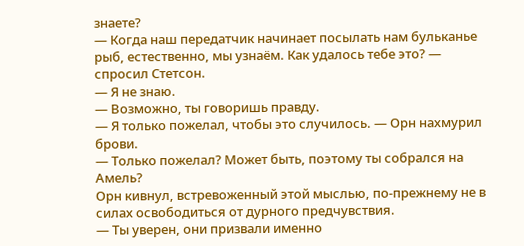знаете?
— Когда наш передатчик начинает посылать нам бульканье рыб, естественно, мы узнаём. Как удалось тебе это? — спросил Стетсон.
— Я не знаю.
— Возможно, ты говоришь правду.
— Я только пожелал, чтобы это случилось. — Орн нахмурил брови.
— Только пожелал? Может быть, поэтому ты собрался на Амель?
Орн кивнул, встревоженный этой мыслью, по-прежнему не в силах освободиться от дурного предчувствия.
— Ты уверен, они призвали именно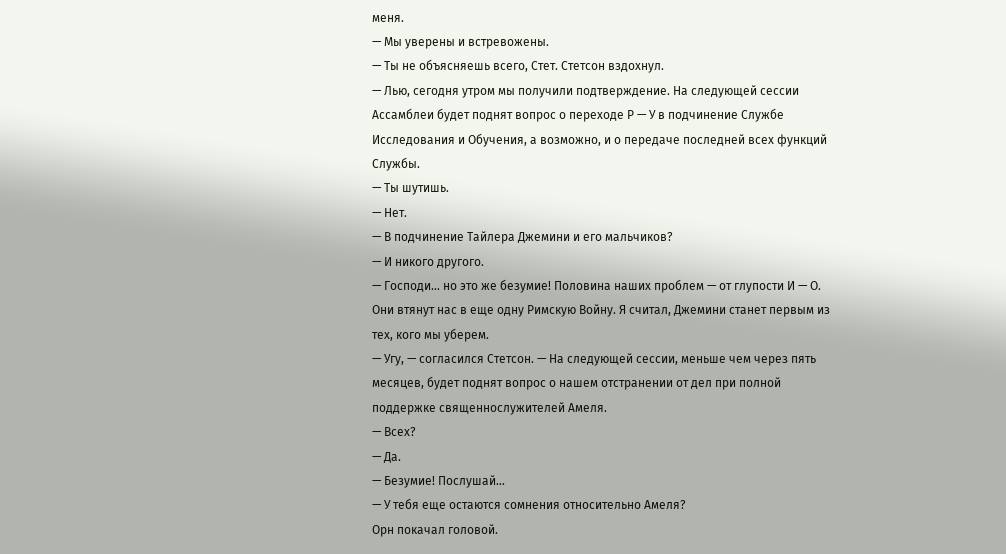меня.
— Мы уверены и встревожены.
— Ты не объясняешь всего, Стет. Стетсон вздохнул.
— Лью, сегодня утром мы получили подтверждение. На следующей сессии Ассамблеи будет поднят вопрос о переходе Р — У в подчинение Службе Исследования и Обучения, а возможно, и о передаче последней всех функций Службы.
— Ты шутишь.
— Нет.
— В подчинение Тайлера Джемини и его мальчиков?
— И никого другого.
— Господи… но это же безумие! Половина наших проблем — от глупости И — О. Они втянут нас в еще одну Римскую Войну. Я считал, Джемини станет первым из тех, кого мы уберем.
— Угу, — согласился Стетсон. — На следующей сессии, меньше чем через пять месяцев, будет поднят вопрос о нашем отстранении от дел при полной поддержке священнослужителей Амеля.
— Всех?
— Да.
— Безумие! Послушай…
— У тебя еще остаются сомнения относительно Амеля?
Орн покачал головой.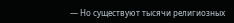— Но существуют тысячи религиозных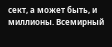сект, а может быть, и миллионы. Всемирный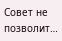Совет не позволит…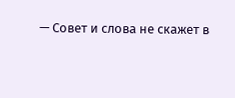— Совет и слова не скажет в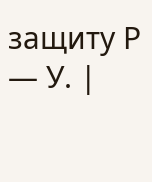защиту Р — У. |